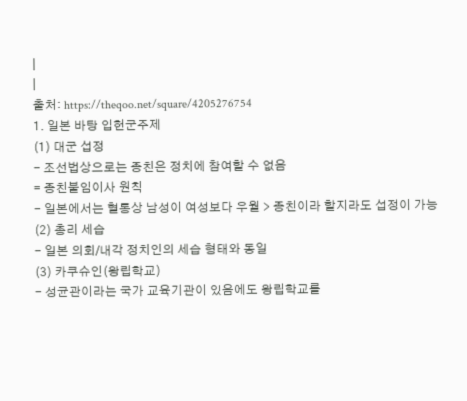|
|
출처: https://theqoo.net/square/4205276754
1. 일본 바탕 입헌군주제
(1) 대군 섭정
- 조선법상으로는 종친은 정치에 참여할 수 없음
= 종친불임이사 원칙
- 일본에서는 혈통상 남성이 여성보다 우월 > 종친이라 할지라도 섭정이 가능
(2) 총리 세습
- 일본 의회/내각 정치인의 세습 형태와 동일
(3) 카쿠슈인(왕립학교)
- 성균관이라는 국가 교육기관이 있음에도 왕립학교를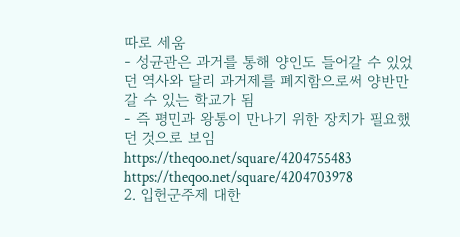따로 세움
- 성균관은 과거를 통해 양인도 들어갈 수 있었던 역사와 달리 과거제를 폐지함으로써 양반만 갈 수 있는 학교가 됨
- 즉 평민과 왕통이 만나기 위한 장치가 필요했던 것으로 보임
https://theqoo.net/square/4204755483
https://theqoo.net/square/4204703978
2. 입헌군주제 대한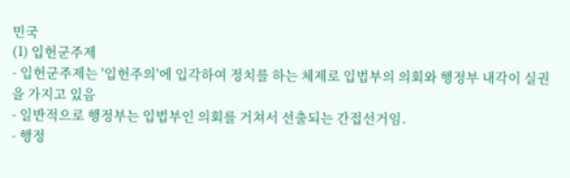민국
(1) 입헌군주제
- 입헌군주제는 '입헌주의'에 입각하여 정치를 하는 체제로 입법부의 의회와 행정부 내각이 실권을 가지고 있음
- 일반적으로 행정부는 입법부인 의회를 거쳐서 선출되는 간접선거임.
- 행정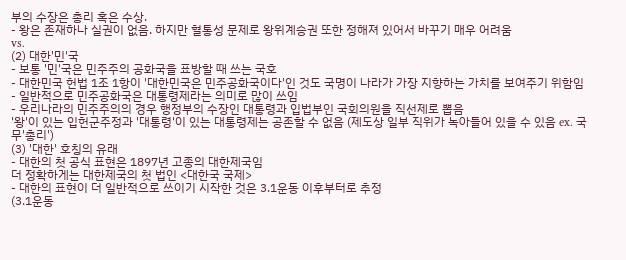부의 수장은 총리 혹은 수상.
- 왕은 존재하나 실권이 없음. 하지만 혈통성 문제로 왕위계승권 또한 정해져 있어서 바꾸기 매우 어려움
vs.
(2) 대한'민'국
- 보통 '민'국은 민주주의 공화국을 표방할 때 쓰는 국호
- 대한민국 헌법 1조 1항이 '대한민국은 민주공화국이다'인 것도 국명이 나라가 가장 지향하는 가치를 보여주기 위함임
- 일반적으로 민주공화국은 대통령제라는 의미로 많이 쓰임
- 우리나라의 민주주의의 경우 행정부의 수장인 대통령과 입법부인 국회의원을 직선제로 뽑음
'왕'이 있는 입헌군주정과 '대통령'이 있는 대통령제는 공존할 수 없음 (제도상 일부 직위가 녹아들어 있을 수 있음 ex. 국무'총리')
(3) '대한' 호칭의 유래
- 대한의 첫 공식 표현은 1897년 고종의 대한제국임
더 정확하게는 대한제국의 첫 법인 <대한국 국제>
- 대한의 표현이 더 일반적으로 쓰이기 시작한 것은 3.1운동 이후부터로 추정
(3.1운동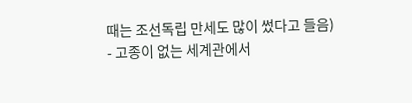때는 조선독립 만세도 많이 썼다고 들음)
- 고종이 없는 세계관에서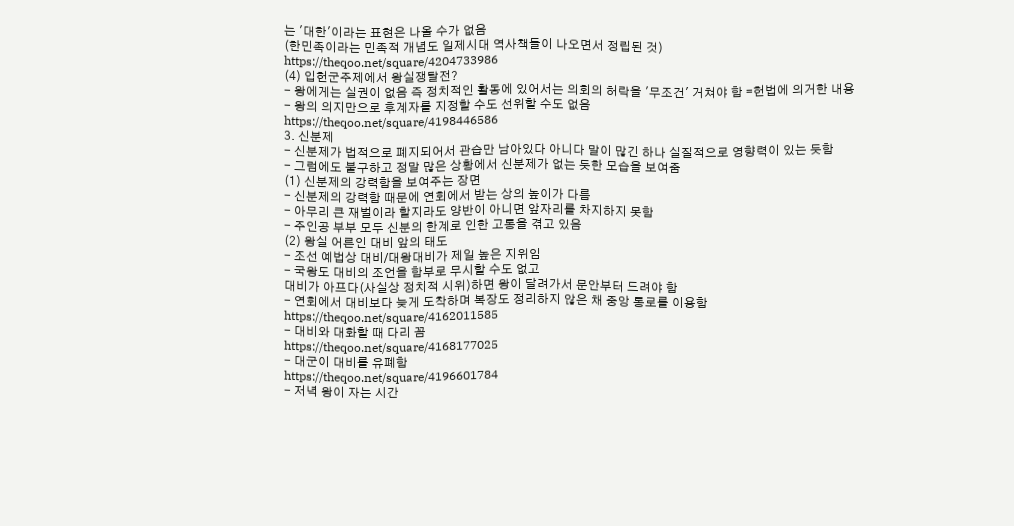는 '대한'이라는 표현은 나올 수가 없음
(한민족이라는 민족적 개념도 일제시대 역사책들이 나오면서 정립된 것)
https://theqoo.net/square/4204733986
(4) 입헌군주제에서 왕실쟁탈전?
- 왕에게는 실권이 없음 즉 정치적인 활동에 있어서는 의회의 허락을 '무조건' 거쳐야 함 =헌법에 의거한 내용
- 왕의 의지만으로 후계자를 지정할 수도 선위할 수도 없음
https://theqoo.net/square/4198446586
3. 신분제
- 신분제가 법적으로 폐지되어서 관습만 남아있다 아니다 말이 많긴 하나 실질적으로 영향력이 있는 듯함
- 그럼에도 불구하고 정말 많은 상황에서 신분제가 없는 듯한 모습을 보여줌
(1) 신분제의 강력함을 보여주는 장면
- 신분제의 강력함 때문에 연회에서 받는 상의 높이가 다름
- 아무리 큰 재벌이라 할지라도 양반이 아니면 앞자리를 차지하지 못함
- 주인공 부부 모두 신분의 한계로 인한 고통을 겪고 있음
(2) 왕실 어른인 대비 앞의 태도
- 조선 예법상 대비/대왕대비가 제일 높은 지위임
- 국왕도 대비의 조언을 함부로 무시할 수도 없고
대비가 아프다(사실상 정치적 시위)하면 왕이 달려가서 문안부터 드려야 함
- 연회에서 대비보다 늦게 도착하며 복장도 정리하지 않은 채 중앙 통로를 이용함
https://theqoo.net/square/4162011585
- 대비와 대화할 때 다리 꼼
https://theqoo.net/square/4168177025
- 대군이 대비를 유폐함
https://theqoo.net/square/4196601784
- 저녁 왕이 자는 시간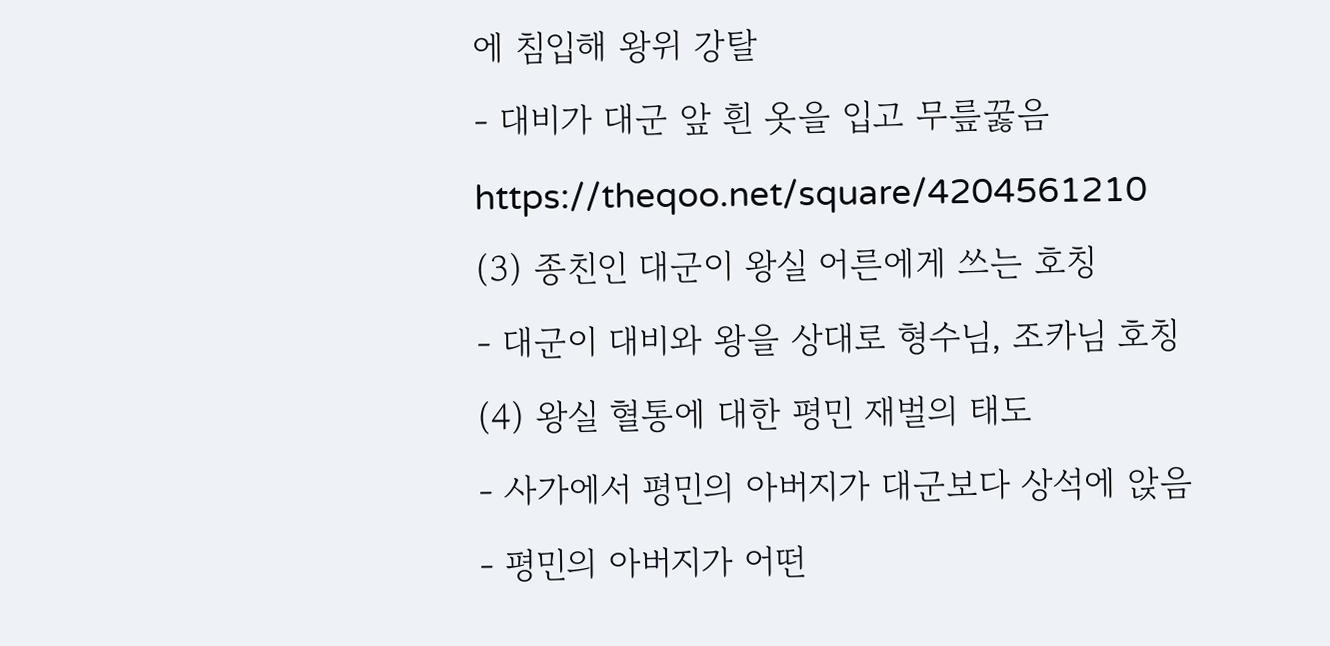에 침입해 왕위 강탈
- 대비가 대군 앞 흰 옷을 입고 무릎꿇음
https://theqoo.net/square/4204561210
(3) 종친인 대군이 왕실 어른에게 쓰는 호칭
- 대군이 대비와 왕을 상대로 형수님, 조카님 호칭
(4) 왕실 혈통에 대한 평민 재벌의 태도
- 사가에서 평민의 아버지가 대군보다 상석에 앉음
- 평민의 아버지가 어떤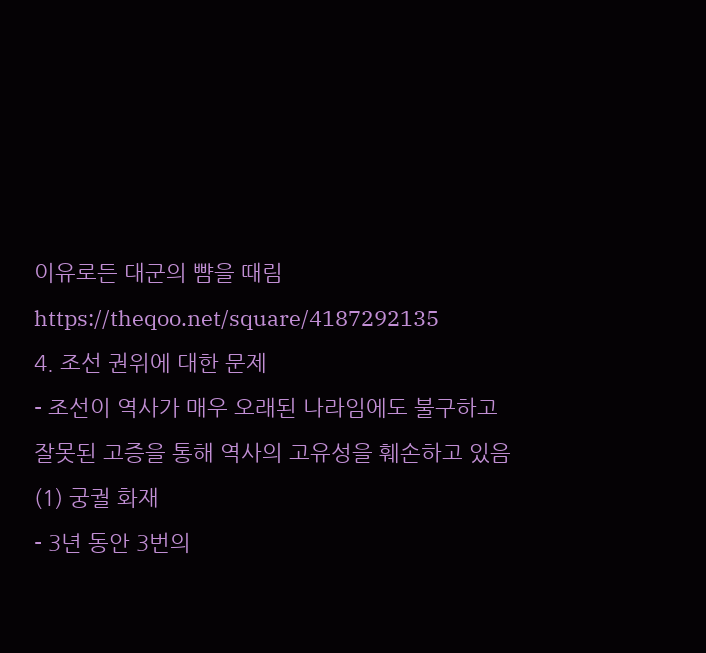이유로든 대군의 뺨을 때림
https://theqoo.net/square/4187292135
4. 조선 권위에 대한 문제
- 조선이 역사가 매우 오래된 나라임에도 불구하고 잘못된 고증을 통해 역사의 고유성을 훼손하고 있음
(1) 궁궐 화재
- 3년 동안 3번의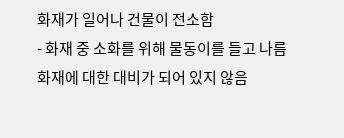화재가 일어나 건물이 전소함
- 화재 중 소화를 위해 물동이를 들고 나름 화재에 대한 대비가 되어 있지 않음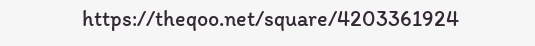https://theqoo.net/square/4203361924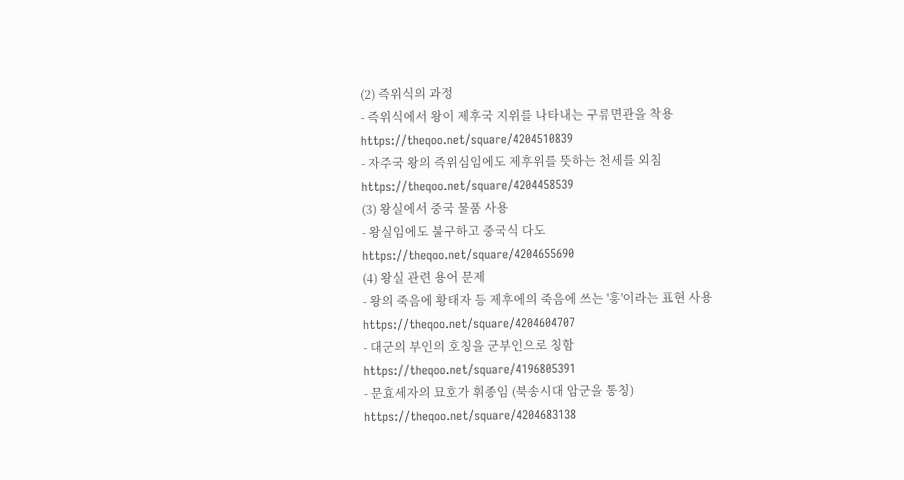(2) 즉위식의 과정
- 즉위식에서 왕이 제후국 지위를 나타내는 구류면관을 착용
https://theqoo.net/square/4204510839
- 자주국 왕의 즉위심임에도 제후위를 뜻하는 천세를 외침
https://theqoo.net/square/4204458539
(3) 왕실에서 중국 물품 사용
- 왕실임에도 불구하고 중국식 다도
https://theqoo.net/square/4204655690
(4) 왕실 관련 용어 문제
- 왕의 죽음에 황태자 등 제후에의 죽음에 쓰는 '훙'이라는 표현 사용
https://theqoo.net/square/4204604707
- 대군의 부인의 호칭을 군부인으로 칭함
https://theqoo.net/square/4196805391
- 문효세자의 묘호가 휘종임 (북송시대 암군을 통칭)
https://theqoo.net/square/4204683138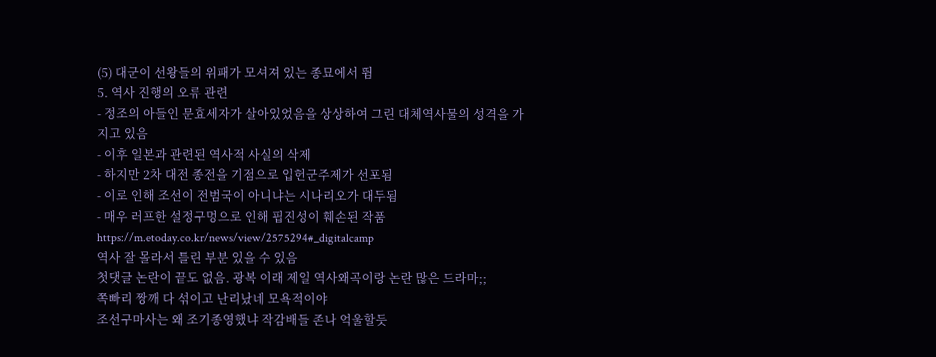(5) 대군이 선왕들의 위패가 모셔져 있는 종묘에서 뜀
5. 역사 진행의 오류 관련
- 정조의 아들인 문효세자가 살아있었음을 상상하여 그린 대체역사물의 성격을 가지고 있음
- 이후 일본과 관련된 역사적 사실의 삭제
- 하지만 2차 대전 종전을 기점으로 입헌군주제가 선포됨
- 이로 인해 조선이 전범국이 아니냐는 시나리오가 대두됨
- 매우 러프한 설정구멍으로 인해 핍진성이 훼손된 작품
https://m.etoday.co.kr/news/view/2575294#_digitalcamp
역사 잘 몰라서 틀린 부분 있을 수 있음
첫댓글 논란이 끝도 없음. 광복 이래 제일 역사왜곡이랑 논란 많은 드라마;;
쪽빠리 짱깨 다 섞이고 난리났네 모욕적이야
조선구마사는 왜 조기종영했냐 작감배들 존나 억울할듯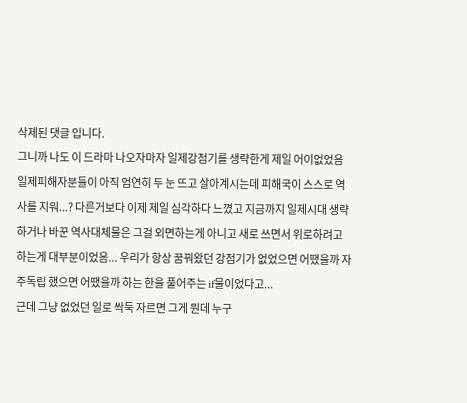삭제된 댓글 입니다.
그니까 나도 이 드라마 나오자마자 일제강점기를 생략한게 제일 어이없었음 일제피해자분들이 아직 엄연히 두 눈 뜨고 살아계시는데 피해국이 스스로 역사를 지워...? 다른거보다 이제 제일 심각하다 느꼈고 지금까지 일제시대 생략하거나 바꾼 역사대체물은 그걸 외면하는게 아니고 새로 쓰면서 위로하려고 하는게 대부분이었음... 우리가 항상 꿈꿔왔던 강점기가 없었으면 어땠을까 자주독립 했으면 어땠을까 하는 한을 풀어주는 if물이었다고...
근데 그냥 없었던 일로 싹둑 자르면 그게 뭔데 누구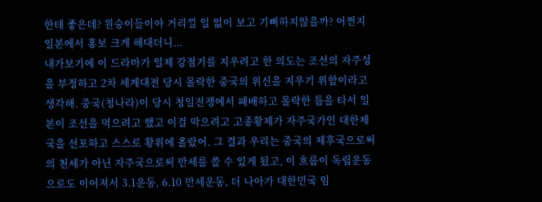한테 좋은데? 원숭이들이야 거리낄 일 없이 보고 기뻐하지않을까? 어쩐지 일본에서 홍보 크게 해대더니...
내가보기에 이 드라마가 일제 강점기를 지우려고 한 의도는 조선의 자주성을 부정하고 2차 세계대전 당시 몰락한 중국의 위신을 지우기 위함이라고 생각해. 중국(청나라)이 당시 청일전쟁에서 패배하고 몰락한 틈을 타서 일본이 조선을 먹으려고 했고 이걸 막으려고 고종황제가 자주국가인 대한제국을 선포하고 스스로 황위에 올랐어. 그 결과 우리는 중국의 제후국으로써의 천세가 아닌 자주국으로써 만세를 쓸 수 있게 됬고, 이 흐름이 독립운동으로도 이어져서 3.1운동, 6.10 만세운동, 더 나아가 대한민국 임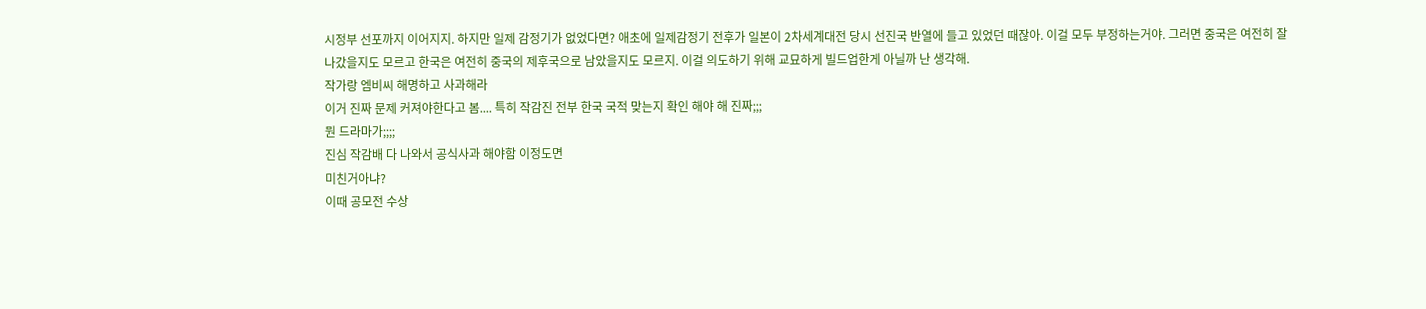시정부 선포까지 이어지지. 하지만 일제 감정기가 없었다면? 애초에 일제감정기 전후가 일본이 2차세계대전 당시 선진국 반열에 들고 있었던 때잖아. 이걸 모두 부정하는거야. 그러면 중국은 여전히 잘나갔을지도 모르고 한국은 여전히 중국의 제후국으로 남았을지도 모르지. 이걸 의도하기 위해 교묘하게 빌드업한게 아닐까 난 생각해.
작가랑 엠비씨 해명하고 사과해라
이거 진짜 문제 커져야한다고 봄.... 특히 작감진 전부 한국 국적 맞는지 확인 해야 해 진짜;;;
뭔 드라마가;;;;
진심 작감배 다 나와서 공식사과 해야함 이정도면
미친거아냐?
이때 공모전 수상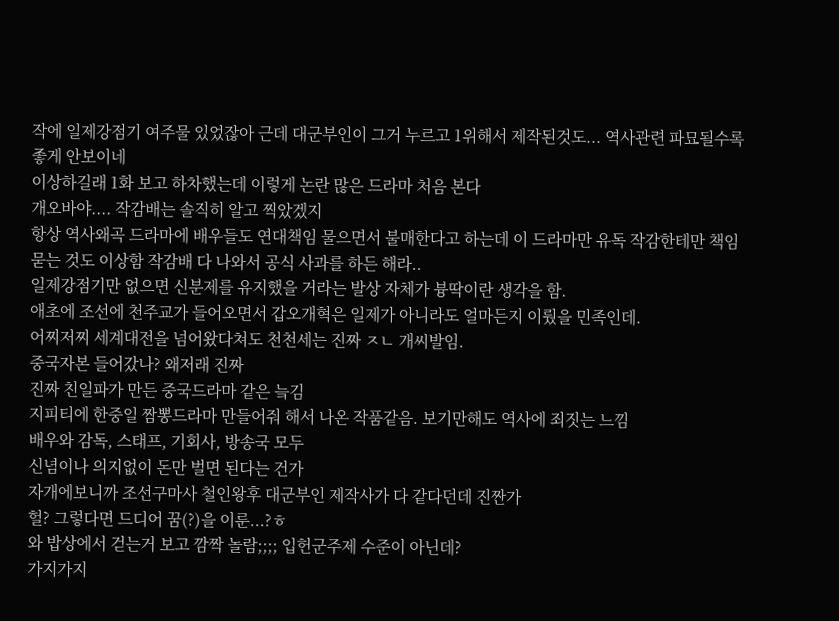작에 일제강점기 여주물 있었잖아 근데 대군부인이 그거 누르고 1위해서 제작된것도... 역사관련 파묘될수록 좋게 안보이네
이상하길래 1화 보고 하차했는데 이렇게 논란 많은 드라마 처음 본다
개오바야.... 작감배는 솔직히 알고 찍았겠지
항상 역사왜곡 드라마에 배우들도 연대책임 물으면서 불매한다고 하는데 이 드라마만 유독 작감한테만 책임 묻는 것도 이상함 작감배 다 나와서 공식 사과를 하든 해라..
일제강점기만 없으면 신분제를 유지했을 거라는 발상 자체가 븅딱이란 생각을 함.
애초에 조선에 천주교가 들어오면서 갑오개혁은 일제가 아니라도 얼마든지 이뤘을 민족인데.
어찌저찌 세계대전을 넘어왔다쳐도 천천세는 진짜 ㅈㄴ 개씨발임.
중국자본 들어갔나? 왜저래 진짜
진짜 친일파가 만든 중국드라마 같은 늨김
지피티에 한중일 짬뽕드라마 만들어줘 해서 나온 작품같음. 보기만해도 역사에 죄짓는 느낌
배우와 감독, 스태프, 기회사, 방송국 모두
신념이나 의지없이 돈만 벌면 된다는 건가
자개에보니까 조선구마사 철인왕후 대군부인 제작사가 다 같다던데 진짠가
헐? 그렇다면 드디어 꿈(?)을 이룬...?ㅎ
와 밥상에서 걷는거 보고 깜짝 놀람;;;; 입헌군주제 수준이 아닌데?
가지가지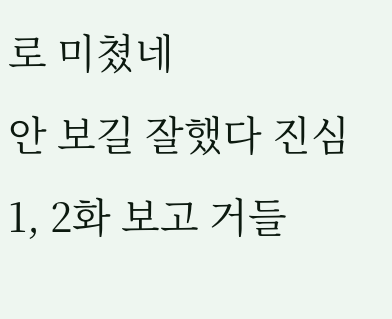로 미쳤네
안 보길 잘했다 진심 1, 2화 보고 거들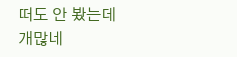떠도 안 봤는데
개많네